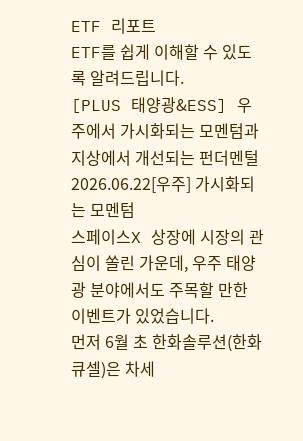ETF 리포트
ETF를 쉽게 이해할 수 있도록 알려드립니다.
[PLUS 태양광&ESS] 우주에서 가시화되는 모멘텀과 지상에서 개선되는 펀더멘털
2026.06.22[우주] 가시화되는 모멘텀
스페이스X 상장에 시장의 관심이 쏠린 가운데, 우주 태양광 분야에서도 주목할 만한 이벤트가 있었습니다.
먼저 6월 초 한화솔루션(한화큐셀)은 차세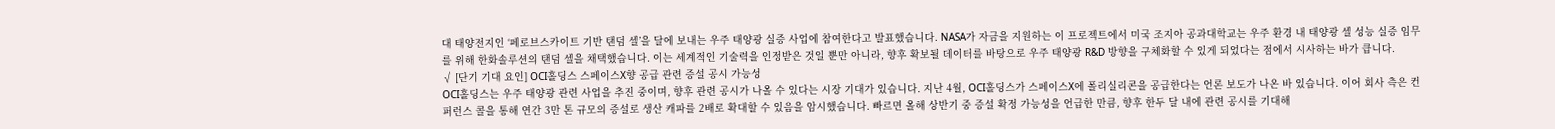대 태양전지인 ‘페로브스카이트 기반 탠덤 셀’을 달에 보내는 우주 태양광 실증 사업에 참여한다고 발표했습니다. NASA가 자금을 지원하는 이 프로젝트에서 미국 조지아 공과대학교는 우주 환경 내 태양광 셀 성능 실증 임무를 위해 한화솔루션의 탠덤 셀을 채택했습니다. 이는 세계적인 기술력을 인정받은 것일 뿐만 아니라, 향후 확보될 데이터를 바탕으로 우주 태양광 R&D 방향을 구체화할 수 있게 되었다는 점에서 시사하는 바가 큽니다.
√ [단기 기대 요인] OCI홀딩스 스페이스X향 공급 관련 증설 공시 가능성
OCI홀딩스는 우주 태양광 관련 사업을 추진 중이며, 향후 관련 공시가 나올 수 있다는 시장 기대가 있습니다. 지난 4월, OCI홀딩스가 스페이스X에 폴리실리콘을 공급한다는 언론 보도가 나온 바 있습니다. 이어 회사 측은 컨퍼런스 콜을 통해 연간 3만 톤 규모의 증설로 생산 캐파를 2배로 확대할 수 있음을 암시했습니다. 빠르면 올해 상반기 중 증설 확정 가능성을 언급한 만큼, 향후 한두 달 내에 관련 공시를 기대해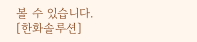볼 수 있습니다.
[한화솔루션]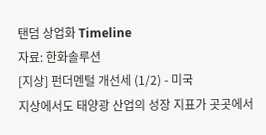탠덤 상업화 Timeline
자료: 한화솔루션
[지상] 펀더멘털 개선세 (1/2) - 미국
지상에서도 태양광 산업의 성장 지표가 곳곳에서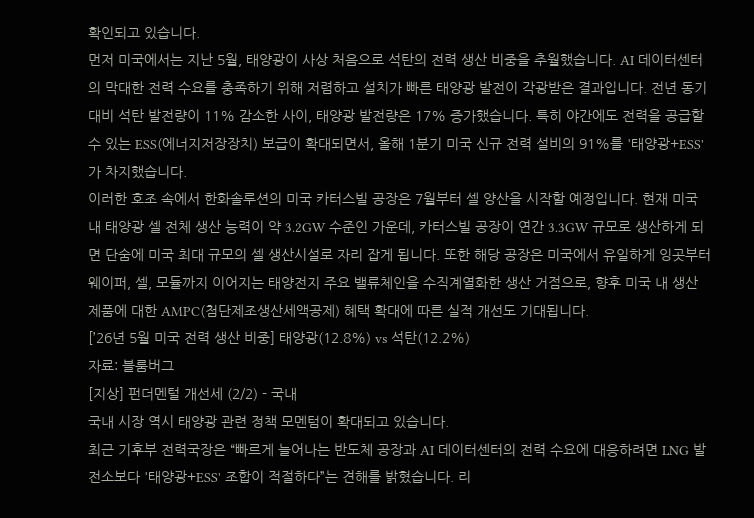확인되고 있습니다.
먼저 미국에서는 지난 5월, 태양광이 사상 처음으로 석탄의 전력 생산 비중을 추월했습니다. AI 데이터센터의 막대한 전력 수요를 충족하기 위해 저렴하고 설치가 빠른 태양광 발전이 각광받은 결과입니다. 전년 동기 대비 석탄 발전량이 11% 감소한 사이, 태양광 발전량은 17% 증가했습니다. 특히 야간에도 전력을 공급할 수 있는 ESS(에너지저장장치) 보급이 확대되면서, 올해 1분기 미국 신규 전력 설비의 91%를 '태양광+ESS'가 차지했습니다.
이러한 호조 속에서 한화솔루션의 미국 카터스빌 공장은 7월부터 셀 양산을 시작할 예정입니다. 현재 미국 내 태양광 셀 전체 생산 능력이 약 3.2GW 수준인 가운데, 카터스빌 공장이 연간 3.3GW 규모로 생산하게 되면 단숨에 미국 최대 규모의 셀 생산시설로 자리 잡게 됩니다. 또한 해당 공장은 미국에서 유일하게 잉곳부터 웨이퍼, 셀, 모듈까지 이어지는 태양전지 주요 밸류체인을 수직계열화한 생산 거점으로, 향후 미국 내 생산 제품에 대한 AMPC(첨단제조생산세액공제) 혜택 확대에 따른 실적 개선도 기대됩니다.
[’26년 5월 미국 전력 생산 비중] 태양광(12.8%) vs 석탄(12.2%)
자료: 블룸버그
[지상] 펀더멘털 개선세 (2/2) - 국내
국내 시장 역시 태양광 관련 정책 모멘텀이 확대되고 있습니다.
최근 기후부 전력국장은 “빠르게 늘어나는 반도체 공장과 AI 데이터센터의 전력 수요에 대응하려면 LNG 발전소보다 '태양광+ESS' 조합이 적절하다”는 견해를 밝혔습니다. 리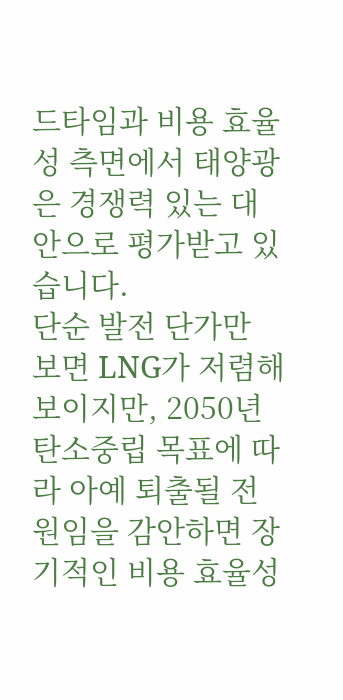드타임과 비용 효율성 측면에서 태양광은 경쟁력 있는 대안으로 평가받고 있습니다.
단순 발전 단가만 보면 LNG가 저렴해 보이지만, 2050년 탄소중립 목표에 따라 아예 퇴출될 전원임을 감안하면 장기적인 비용 효율성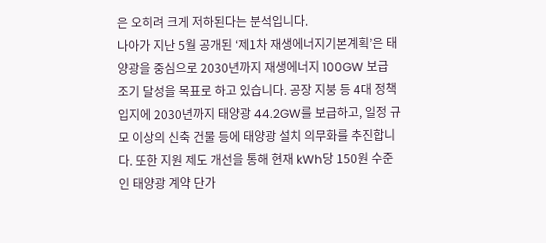은 오히려 크게 저하된다는 분석입니다.
나아가 지난 5월 공개된 ‘제1차 재생에너지기본계획’은 태양광을 중심으로 2030년까지 재생에너지 100GW 보급 조기 달성을 목표로 하고 있습니다. 공장 지붕 등 4대 정책 입지에 2030년까지 태양광 44.2GW를 보급하고, 일정 규모 이상의 신축 건물 등에 태양광 설치 의무화를 추진합니다. 또한 지원 제도 개선을 통해 현재 kWh당 150원 수준인 태양광 계약 단가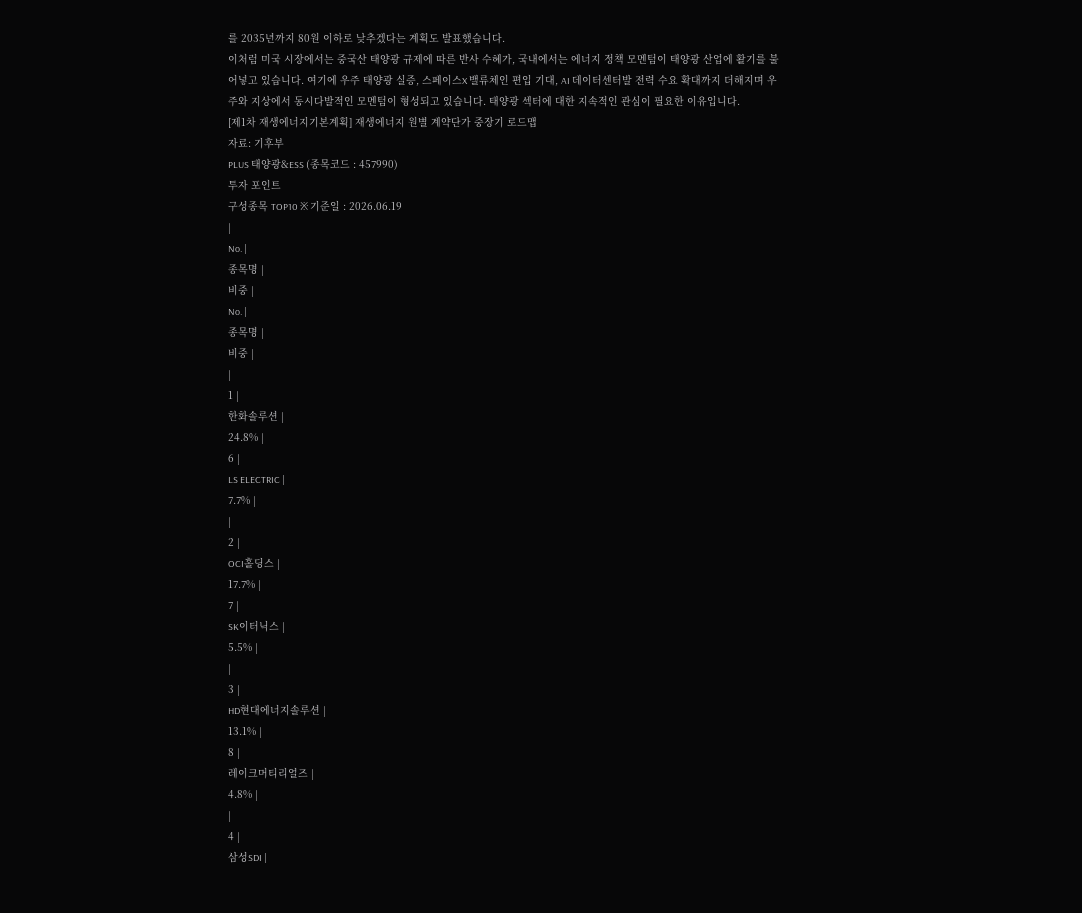를 2035년까지 80원 이하로 낮추겠다는 계획도 발표했습니다.
이처럼 미국 시장에서는 중국산 태양광 규제에 따른 반사 수혜가, 국내에서는 에너지 정책 모멘텀이 태양광 산업에 활기를 불어넣고 있습니다. 여기에 우주 태양광 실증, 스페이스X 밸류체인 편입 기대, AI 데이터센터발 전력 수요 확대까지 더해지며 우주와 지상에서 동시다발적인 모멘텀이 형성되고 있습니다. 태양광 섹터에 대한 지속적인 관심이 필요한 이유입니다.
[제1차 재생에너지기본계획] 재생에너지 원별 계약단가 중장기 로드맵
자료: 기후부
PLUS 태양광&ESS (종목코드 : 457990)
투자 포인트
구성종목 TOP10 ※ 기준일 : 2026.06.19
|
No. |
종목명 |
비중 |
No. |
종목명 |
비중 |
|
1 |
한화솔루션 |
24.8% |
6 |
LS ELECTRIC |
7.7% |
|
2 |
OCI홀딩스 |
17.7% |
7 |
SK이터닉스 |
5.5% |
|
3 |
HD현대에너지솔루션 |
13.1% |
8 |
레이크머티리얼즈 |
4.8% |
|
4 |
삼성SDI |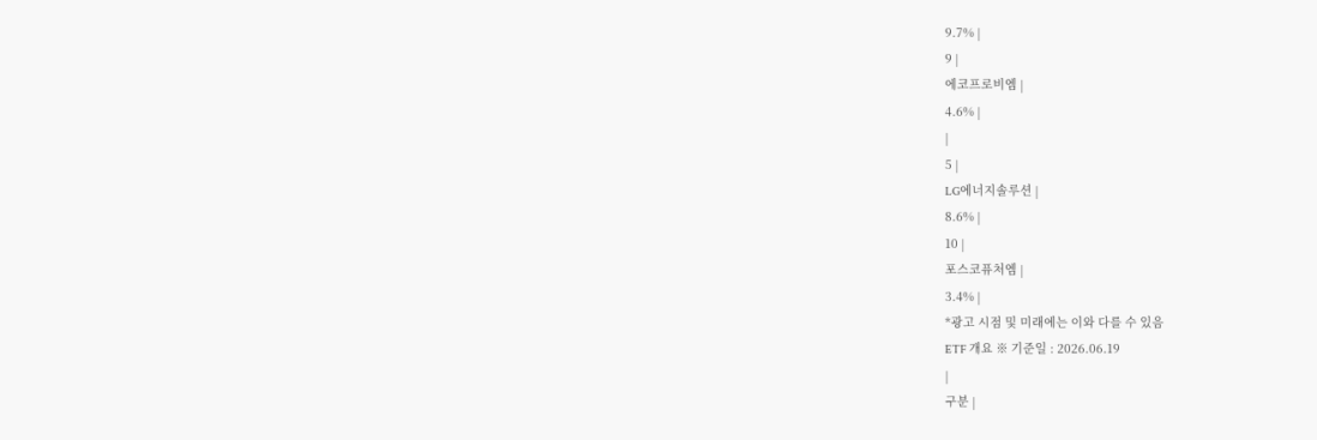9.7% |
9 |
에코프로비엠 |
4.6% |
|
5 |
LG에너지솔루션 |
8.6% |
10 |
포스코퓨처엠 |
3.4% |
*광고 시점 및 미래에는 이와 다를 수 있음
ETF 개요 ※ 기준일 : 2026.06.19
|
구분 |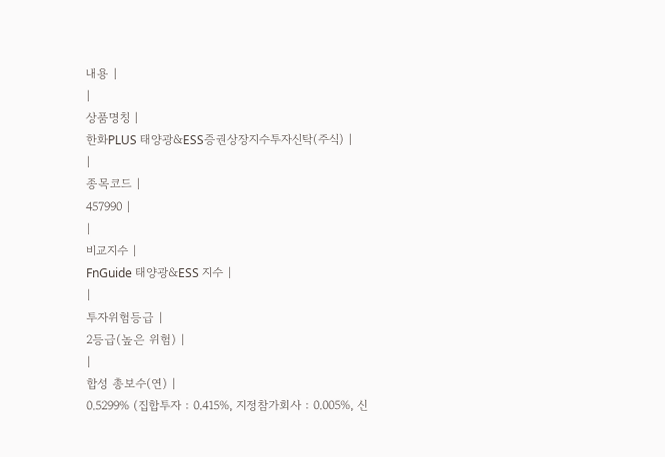내용 |
|
상품명칭 |
한화PLUS 태양광&ESS증권상장지수투자신탁(주식) |
|
종목코드 |
457990 |
|
비교지수 |
FnGuide 태양광&ESS 지수 |
|
투자위험등급 |
2등급(높은 위험) |
|
합성 총보수(연) |
0.5299% (집합투자 : 0.415%, 지정참가회사 : 0.005%, 신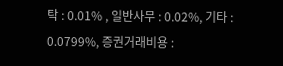탁 : 0.01% , 일반사무 : 0.02%, 기타 : 0.0799%, 증권거래비용 :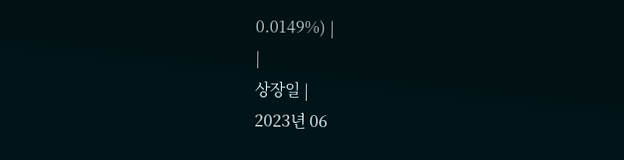0.0149%) |
|
상장일 |
2023년 06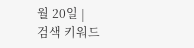월 20일 |
검색 키워드